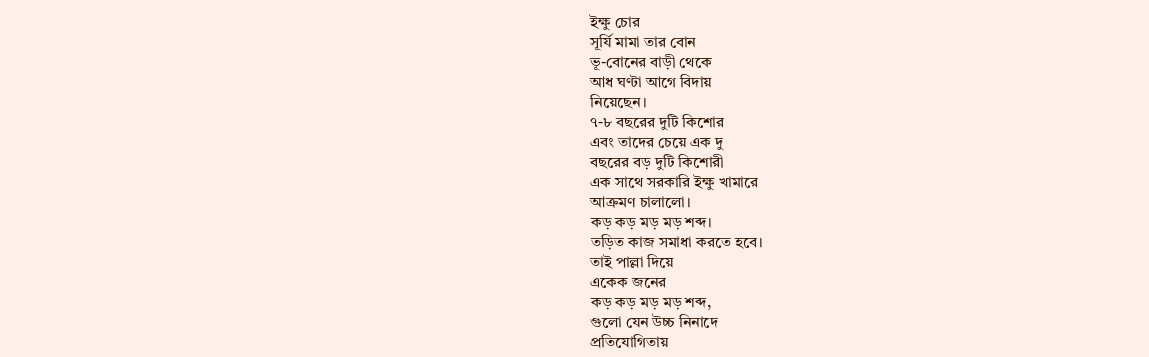ইক্ষু চোর
সূর্যি মামা তার বোন
ভূ-বোনের বাড়ী থেকে
আধ ঘণ্টা আগে বিদায়
নিয়েছেন।
৭-৮ বছরের দুটি কিশোর
এবং তাদের চেয়ে এক দু
বছরের বড় দুটি কিশোরী
এক সাথে সরকারি ইক্ষু খামারে
আক্রমণ চালালো।
কড় কড় মড় মড় শব্দ।
তড়িত কাজ সমাধা করতে হবে।
তাই পাল্লা দিয়ে
একেক জনের
কড় কড় মড় মড় শব্দ,
গুলো যেন উচ্চ নিনাদে
প্রতিযোগিতায়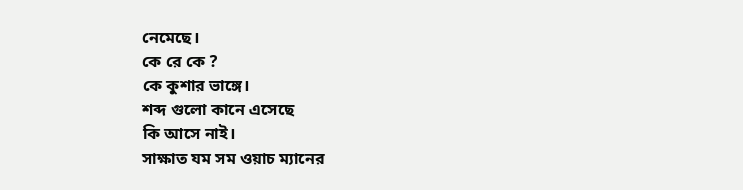নেমেছে।
কে রে কে ?
কে কুশার ভাঙ্গে।
শব্দ গুলো কানে এসেছে
কি আসে নাই।
সাক্ষাত যম সম ওয়াচ ম্যানের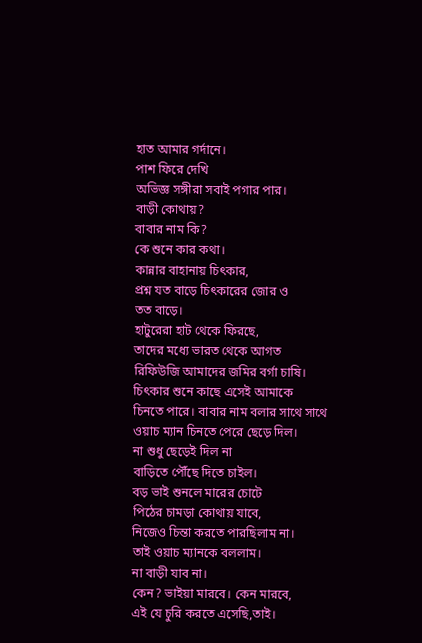হাত আমার গর্দানে।
পাশ ফিরে দেখি
অভিজ্ঞ সঙ্গীরা সবাই পগার পার।
বাড়ী কোথায়?
বাবার নাম কি?
কে শুনে কার কথা।
কান্নার বাহানায় চিৎকার,
প্রশ্ন যত বাড়ে চিৎকারের জোর ও
তত বাড়ে।
হাটুরেরা হাট থেকে ফিরছে,
তাদের মধ্যে ভারত থেকে আগত
রিফিউজি আমাদের জমির বর্গা চাষি।
চিৎকার শুনে কাছে এসেই আমাকে
চিনতে পারে। বাবার নাম বলার সাথে সাথে
ওয়াচ ম্যান চিনতে পেরে ছেড়ে দিল।
না শুধু ছেড়েই দিল না
বাড়িতে পৌঁছে দিতে চাইল।
বড় ভাই শুনলে মারের চোটে
পিঠের চামড়া কোথায় যাবে,
নিজেও চিন্তা করতে পারছিলাম না।
তাই ওয়াচ ম্যানকে বললাম।
না বাড়ী যাব না।
কেন? ভাইয়া মারবে। কেন মারবে,
এই যে চুরি করতে এসেছি,তাই।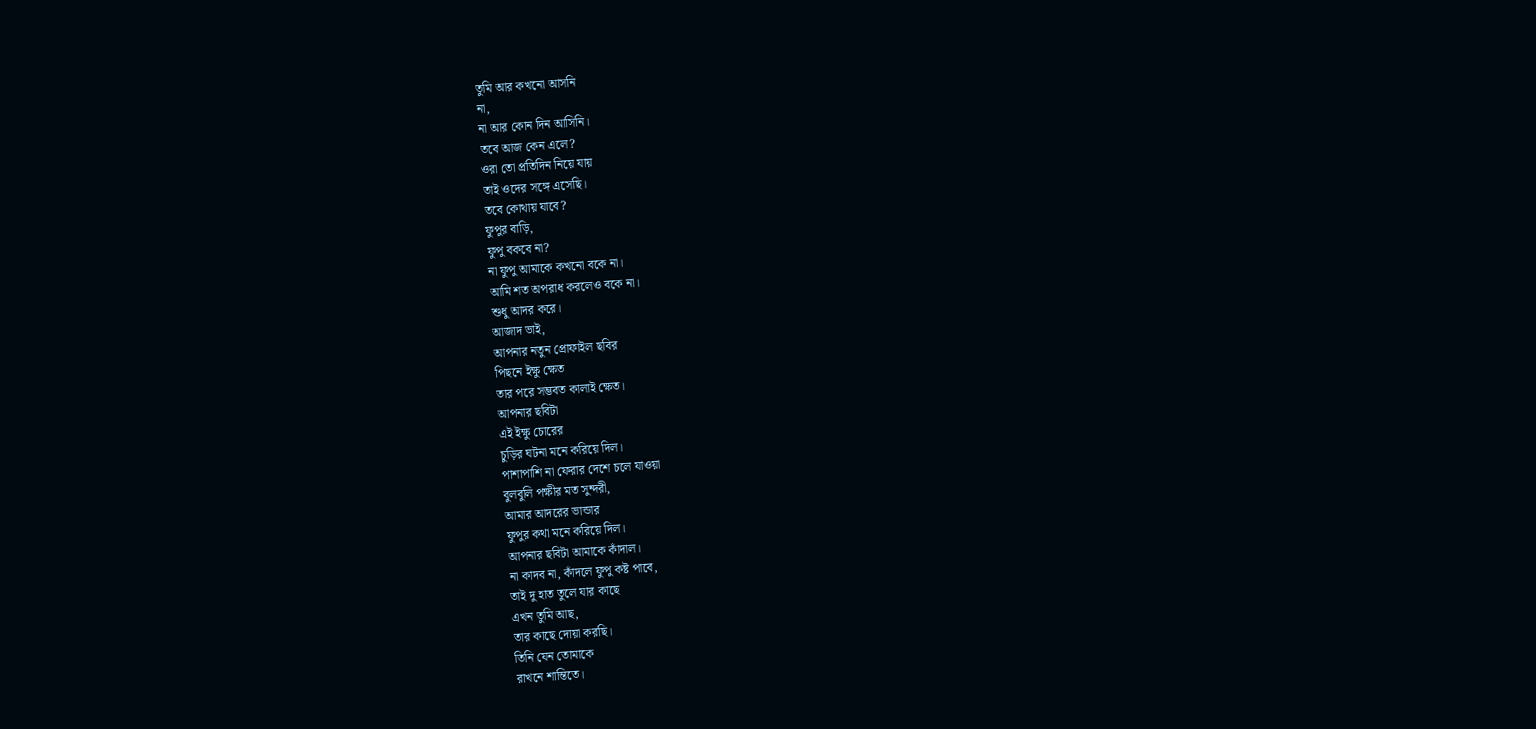তুমি আর কখনো আসনি
না,
না আর কোন দিন আসিনি।
তবে আজ কেন এলে?
ওরা তো প্রতিদিন নিয়ে যায়
তাই ওদের সঙ্গে এসেছি।
তবে কোথায় যাবে?
ফুপুর বাড়ি,
ফুপু বকবে না?
না ফুপু আমাকে কখনো বকে না।
আমি শত অপরাধ করলেও বকে না।
শুধু আদর করে।
আজাদ ভাই,
আপনার নতুন প্রোফাইল ছবির
পিছনে ইক্ষু ক্ষেত
তার পরে সম্ভবত কালাই ক্ষেত।
আপনার ছবিটা
এই ইক্ষু চোরের
চুড়ির ঘটনা মনে করিয়ে দিল।
পাশাপাশি না ফেরার দেশে চলে যাওয়া
বুলবুলি পক্ষীর মত সুন্দরী,
আমার আদরের ভান্ডার
ফুপুর কথা মনে করিয়ে দিল।
আপনার ছবিটা আমাকে কাঁদাল।
না কাদব না, কাঁদলে ফুপু কষ্ট পাবে,
তাই দু হাত তুলে যার কাছে
এখন তুমি আছ,
তার কাছে দোয়া করছি।
তিনি যেন তোমাকে
রাখনে শান্তিতে।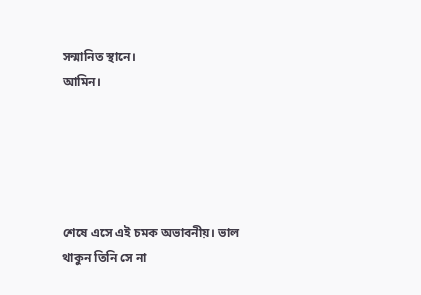সন্মানিত স্থানে।
আমিন।





শেষে এসে এই চমক অভাবনীয়। ভাল থাকুন তিনি সে না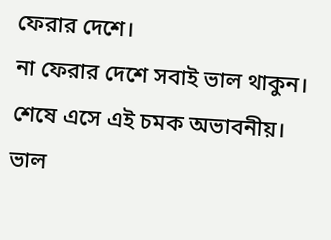ফেরার দেশে।
না ফেরার দেশে সবাই ভাল থাকুন।
শেষে এসে এই চমক অভাবনীয়। ভাল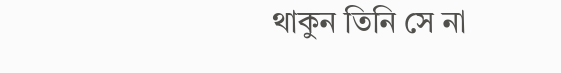থাকুন তিনি সে না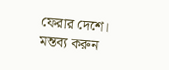ফেরার দেশে।
মন্তব্য করুন